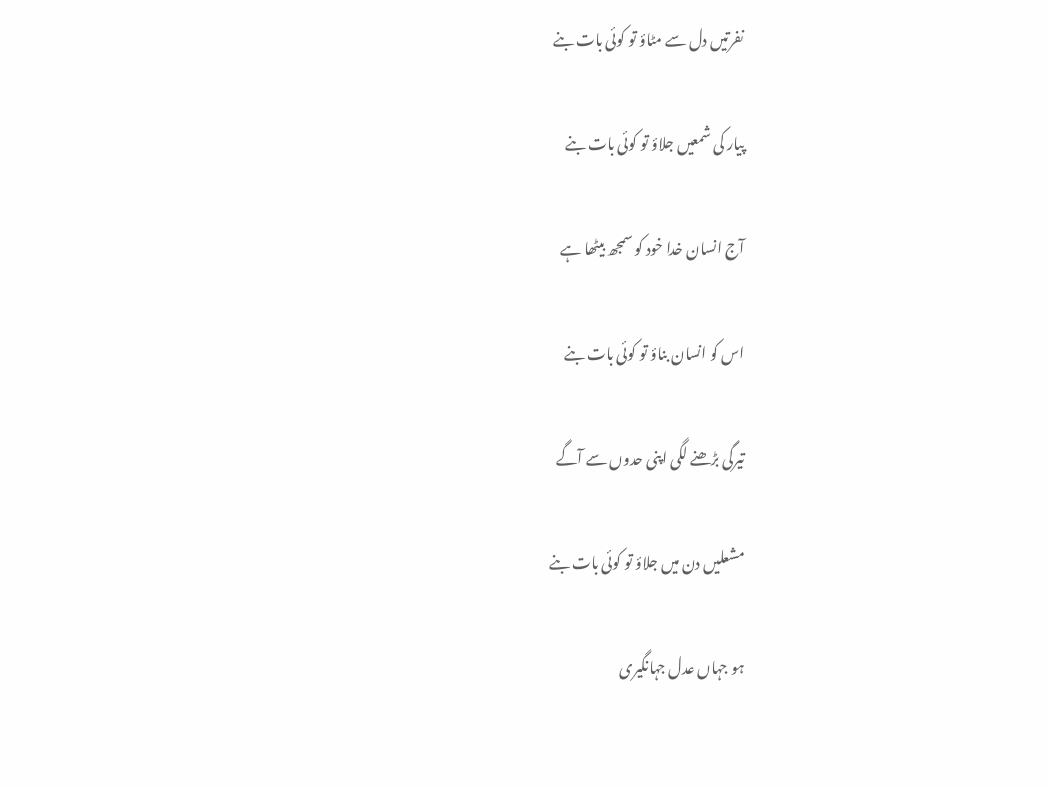نفرتیں دل سے مٹاؤ تو کوئی بات بنے

پیار کی شمعیں جلاؤ تو کوئی بات بنے

آج انسان خدا خود کو سمجھ بیٹھا ہے

اس کو انسان بناؤ تو کوئی بات بنے

تیرگی بڑھنے لگی اپنی حدوں سے آگے

مشعلیں دن میں جلاؤ تو کوئی بات بنے

ہو جہاں عدل جہانگیری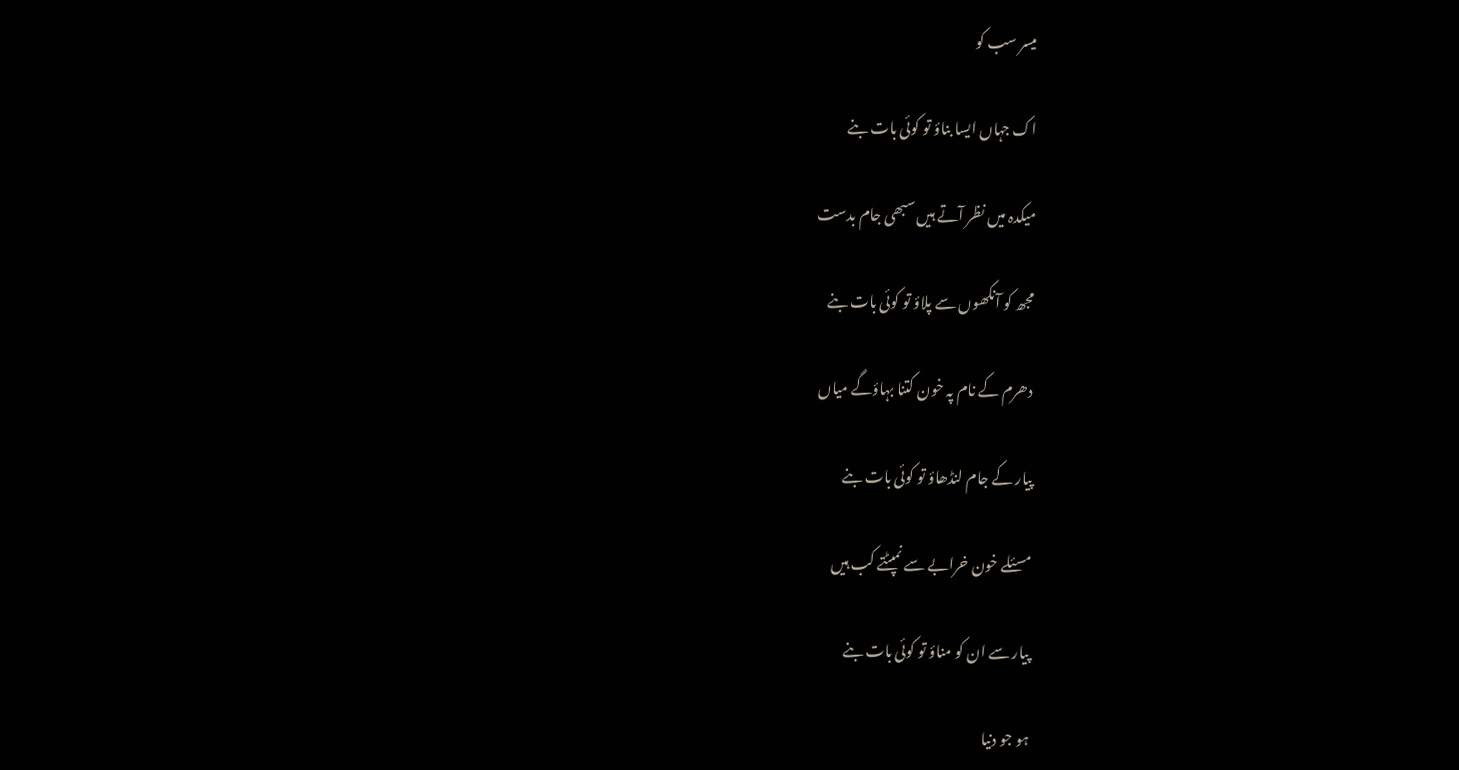میسر سب کو

اک جہاں ایسا بناؤ تو کوئی بات بنے

میکدہ میں نظر آتے ہیں سبھی جام بدست

مجھ کو آنکھوں سے پلاؤ تو کوئی بات بنے

دھرم کے نام پہ خون کتنا بہاؤگے میاں

پیار کے جام لنڈھاؤ تو کوئی بات بنے

مسئلے خون خرابے سے نمپٹتے کب ہیں

پیار سے ان کو مناؤ تو کوئی بات بنے

ہو جو دنیا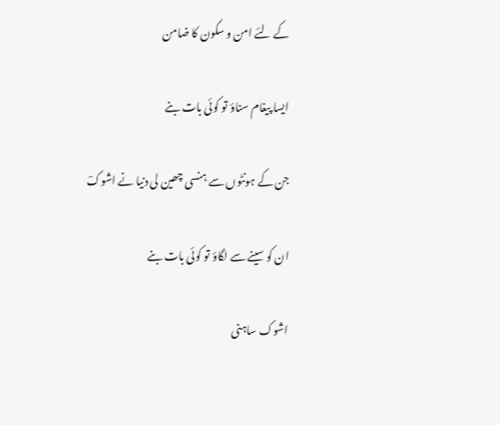کے لئے امن و سکون کا ضامن

ایسا پیغام سناؤ تو کوئی بات بنے

جن کے ہونٹوں سے ہنسی چھین لی دنیا نے اشوکؔ

ان کو سینے سے لگاؤ تو کوئی بات بنے

اشوک ساہنی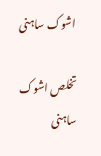اشوک ساہنی

تخلص اشوک ساہنی